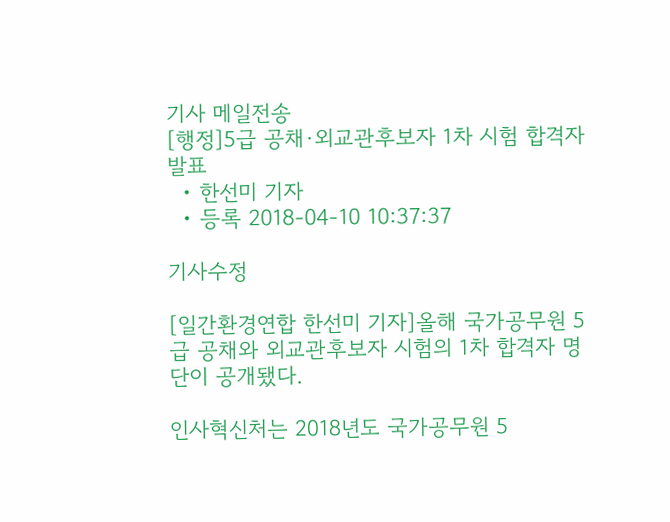기사 메일전송
[행정]5급 공채·외교관후보자 1차 시험 합격자 발표
  • 한선미 기자
  • 등록 2018-04-10 10:37:37

기사수정

[일간환경연합 한선미 기자]올해 국가공무원 5급 공채와 외교관후보자 시험의 1차 합격자 명단이 공개됐다.

인사혁신처는 2018년도 국가공무원 5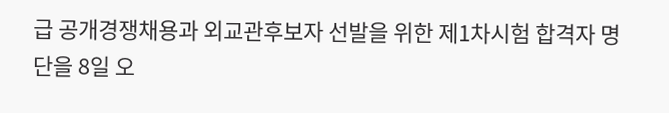급 공개경쟁채용과 외교관후보자 선발을 위한 제1차시험 합격자 명단을 8일 오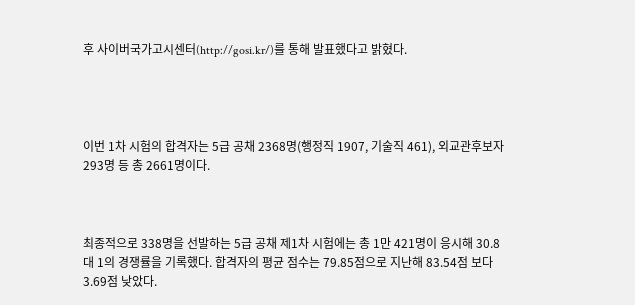후 사이버국가고시센터(http://gosi.kr/)를 통해 발표했다고 밝혔다.




이번 1차 시험의 합격자는 5급 공채 2368명(행정직 1907, 기술직 461), 외교관후보자 293명 등 총 2661명이다.



최종적으로 338명을 선발하는 5급 공채 제1차 시험에는 총 1만 421명이 응시해 30.8대 1의 경쟁률을 기록했다. 합격자의 평균 점수는 79.85점으로 지난해 83.54점 보다 3.69점 낮았다.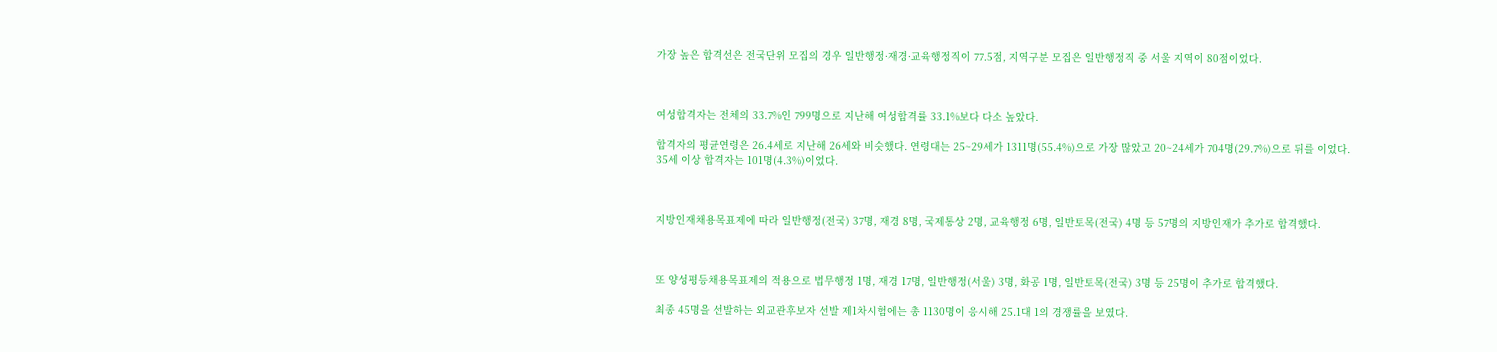가장 높은 합격선은 전국단위 모집의 경우 일반행정·재경·교육행정직이 77.5점, 지역구분 모집은 일반행정직 중 서울 지역이 80점이었다.



여성합격자는 전체의 33.7%인 799명으로 지난해 여성합격률 33.1%보다 다소 높았다.

합격자의 평균연령은 26.4세로 지난해 26세와 비슷했다. 연령대는 25~29세가 1311명(55.4%)으로 가장 많았고 20~24세가 704명(29.7%)으로 뒤를 이었다. 35세 이상 합격자는 101명(4.3%)이었다.



지방인재채용목표제에 따라 일반행정(전국) 37명, 재경 8명, 국제통상 2명, 교육행정 6명, 일반토목(전국) 4명 등 57명의 지방인재가 추가로 합격했다.



또 양성평등채용목표제의 적용으로 법무행정 1명, 재경 17명, 일반행정(서울) 3명, 화공 1명, 일반토목(전국) 3명 등 25명이 추가로 합격했다.

최종 45명을 선발하는 외교관후보자 선발 제1차시험에는 총 1130명이 응시해 25.1대 1의 경쟁률을 보였다.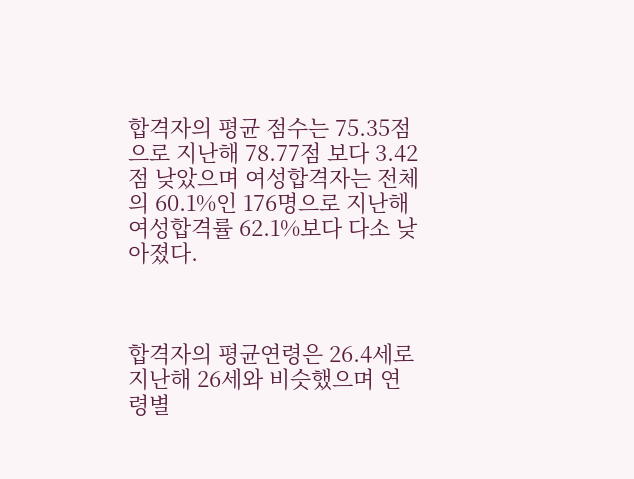합격자의 평균 점수는 75.35점으로 지난해 78.77점 보다 3.42점 낮았으며 여성합격자는 전체의 60.1%인 176명으로 지난해 여성합격률 62.1%보다 다소 낮아졌다.



합격자의 평균연령은 26.4세로 지난해 26세와 비슷했으며 연령별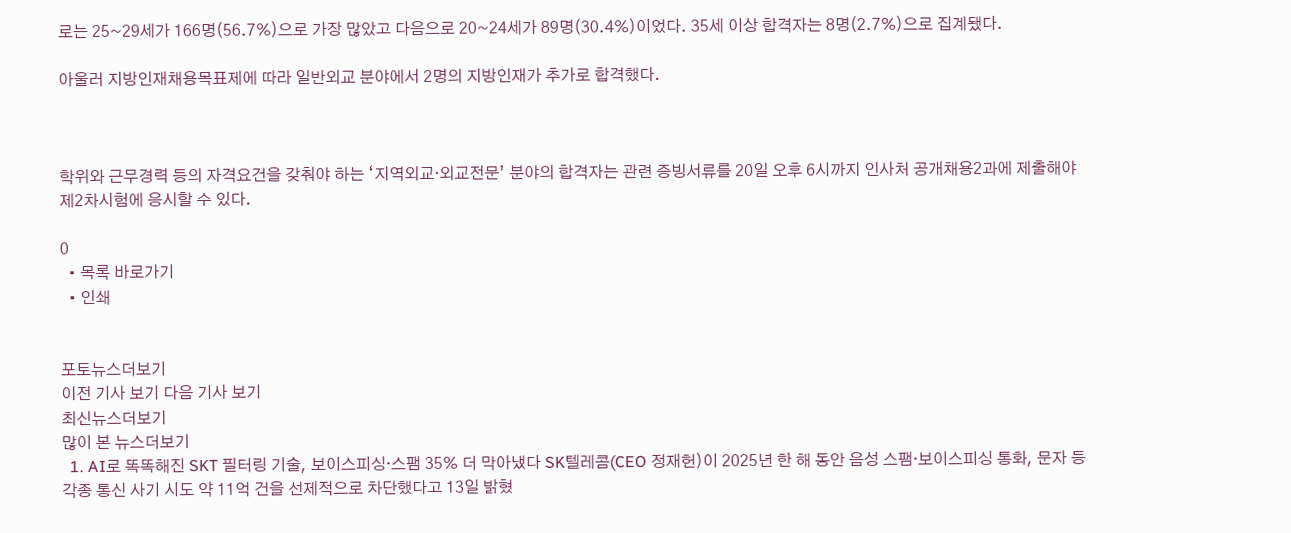로는 25~29세가 166명(56.7%)으로 가장 많았고 다음으로 20~24세가 89명(30.4%)이었다. 35세 이상 합격자는 8명(2.7%)으로 집계됐다.

아울러 지방인재채용목표제에 따라 일반외교 분야에서 2명의 지방인재가 추가로 합격했다.



학위와 근무경력 등의 자격요건을 갖춰야 하는 ‘지역외교·외교전문’ 분야의 합격자는 관련 증빙서류를 20일 오후 6시까지 인사처 공개채용2과에 제출해야 제2차시험에 응시할 수 있다.

0
  • 목록 바로가기
  • 인쇄


포토뉴스더보기
이전 기사 보기 다음 기사 보기
최신뉴스더보기
많이 본 뉴스더보기
  1. AI로 똑똑해진 SKT 필터링 기술, 보이스피싱·스팸 35% 더 막아냈다 SK텔레콤(CEO 정재헌)이 2025년 한 해 동안 음성 스팸·보이스피싱 통화, 문자 등 각종 통신 사기 시도 약 11억 건을 선제적으로 차단했다고 13일 밝혔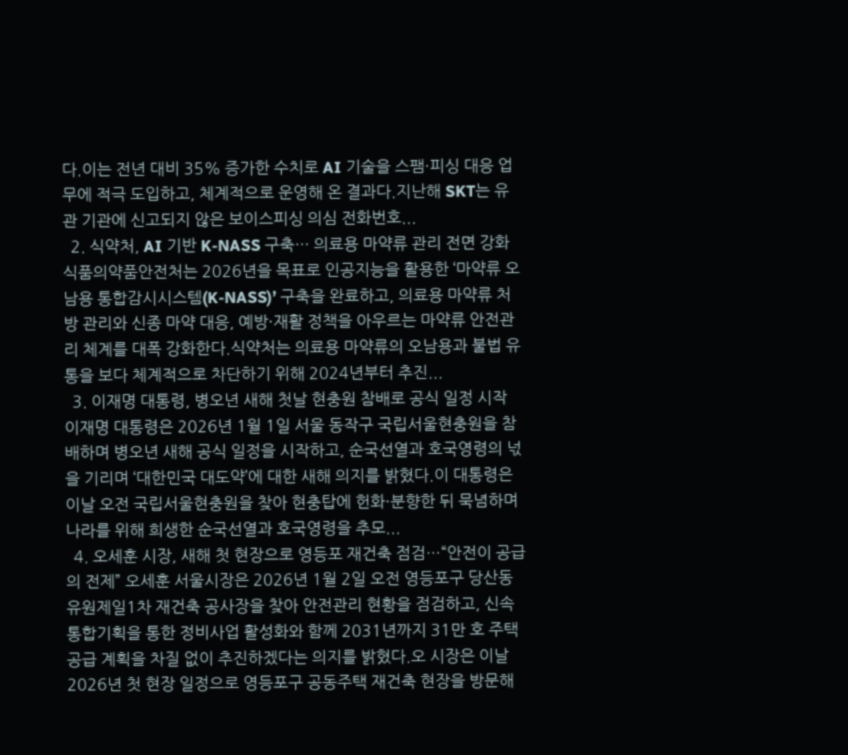다.이는 전년 대비 35% 증가한 수치로 AI 기술을 스팸·피싱 대응 업무에 적극 도입하고, 체계적으로 운영해 온 결과다.지난해 SKT는 유관 기관에 신고되지 않은 보이스피싱 의심 전화번호...
  2. 식약처, AI 기반 K-NASS 구축… 의료용 마약류 관리 전면 강화 식품의약품안전처는 2026년을 목표로 인공지능을 활용한 ‘마약류 오남용 통합감시시스템(K-NASS)’ 구축을 완료하고, 의료용 마약류 처방 관리와 신종 마약 대응, 예방·재활 정책을 아우르는 마약류 안전관리 체계를 대폭 강화한다.식약처는 의료용 마약류의 오남용과 불법 유통을 보다 체계적으로 차단하기 위해 2024년부터 추진...
  3. 이재명 대통령, 병오년 새해 첫날 현충원 참배로 공식 일정 시작 이재명 대통령은 2026년 1월 1일 서울 동작구 국립서울현충원을 참배하며 병오년 새해 공식 일정을 시작하고, 순국선열과 호국영령의 넋을 기리며 ‘대한민국 대도약’에 대한 새해 의지를 밝혔다.이 대통령은 이날 오전 국립서울현충원을 찾아 현충탑에 헌화·분향한 뒤 묵념하며 나라를 위해 희생한 순국선열과 호국영령을 추모...
  4. 오세훈 시장, 새해 첫 현장으로 영등포 재건축 점검…“안전이 공급의 전제” 오세훈 서울시장은 2026년 1월 2일 오전 영등포구 당산동 유원제일1차 재건축 공사장을 찾아 안전관리 현황을 점검하고, 신속통합기획을 통한 정비사업 활성화와 함께 2031년까지 31만 호 주택공급 계획을 차질 없이 추진하겠다는 의지를 밝혔다.오 시장은 이날 2026년 첫 현장 일정으로 영등포구 공동주택 재건축 현장을 방문해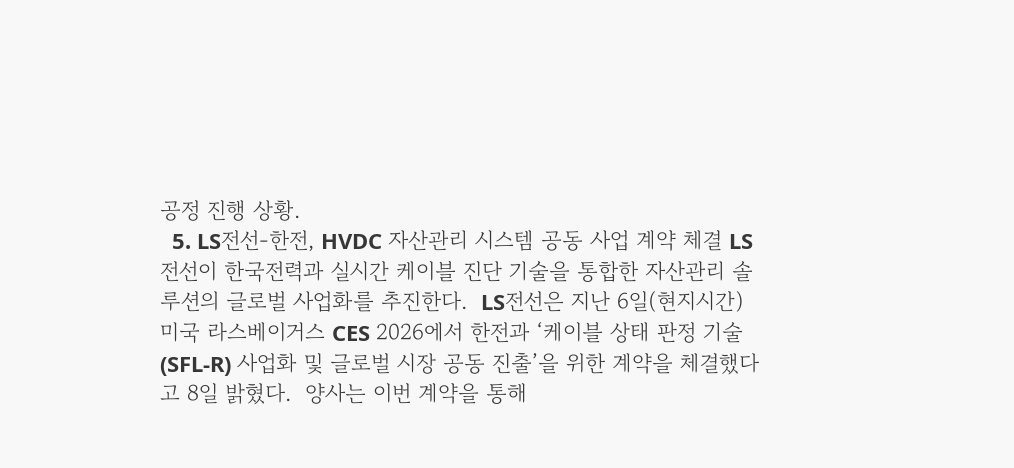공정 진행 상황.
  5. LS전선-한전, HVDC 자산관리 시스템 공동 사업 계약 체결 LS전선이 한국전력과 실시간 케이블 진단 기술을 통합한 자산관리 솔루션의 글로벌 사업화를 추진한다.  LS전선은 지난 6일(현지시간) 미국 라스베이거스 CES 2026에서 한전과 ‘케이블 상태 판정 기술(SFL-R) 사업화 및 글로벌 시장 공동 진출’을 위한 계약을 체결했다고 8일 밝혔다.  양사는 이번 계약을 통해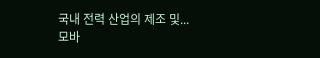국내 전력 산업의 제조 및...
모바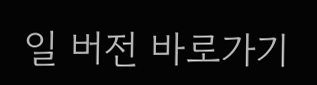일 버전 바로가기